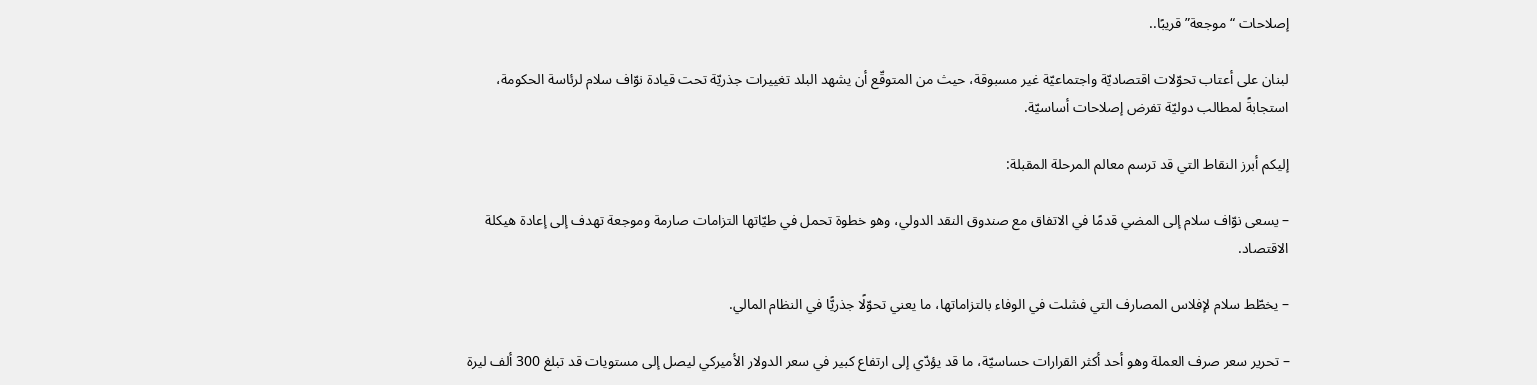إصلاحات “موجعة” قريبًا..

لبنان على أعتاب تحوّلات اقتصاديّة واجتماعيّة غير مسبوقة، حيث من المتوقّع أن يشهد البلد تغييرات جذريّة تحت قيادة نوّاف سلام لرئاسة الحكومة، استجابةً لمطالب دوليّة تفرض إصلاحات أساسيّة.

إليكم أبرز النقاط التي قد ترسم معالم المرحلة المقبلة:

– يسعى نوّاف سلام إلى المضي قدمًا في الاتفاق مع صندوق النقد الدولي، وهو خطوة تحمل في طيّاتها التزامات صارمة وموجعة تهدف إلى إعادة هيكلة الاقتصاد.

– يخطّط سلام لإفلاس المصارف التي فشلت في الوفاء بالتزاماتها، ما يعني تحوّلًا جذريًّا في النظام المالي.

– تحرير سعر صرف العملة وهو أحد أكثر القرارات حساسيّة، ما قد يؤدّي إلى ارتفاع كبير في سعر الدولار الأميركي ليصل إلى مستويات قد تبلغ 300 ألف ليرة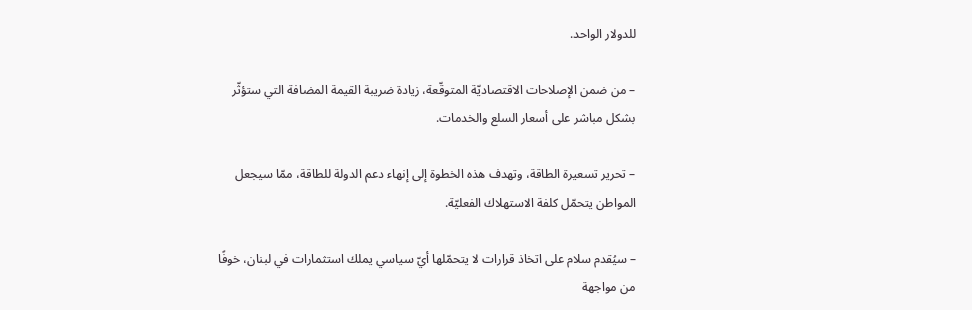للدولار الواحد.

– من ضمن الإصلاحات الاقتصاديّة المتوقّعة، زيادة ضريبة القيمة المضافة التي ستؤثّر بشكل مباشر على أسعار السلع والخدمات.

– تحرير تسعيرة الطاقة، وتهدف هذه الخطوة إلى إنهاء دعم الدولة للطاقة، ممّا سيجعل المواطن يتحمّل كلفة الاستهلاك الفعليّة.

– سيُقدم سلام على اتخاذ قرارات لا يتحمّلها أيّ سياسي يملك استثمارات في لبنان، خوفًا من مواجهة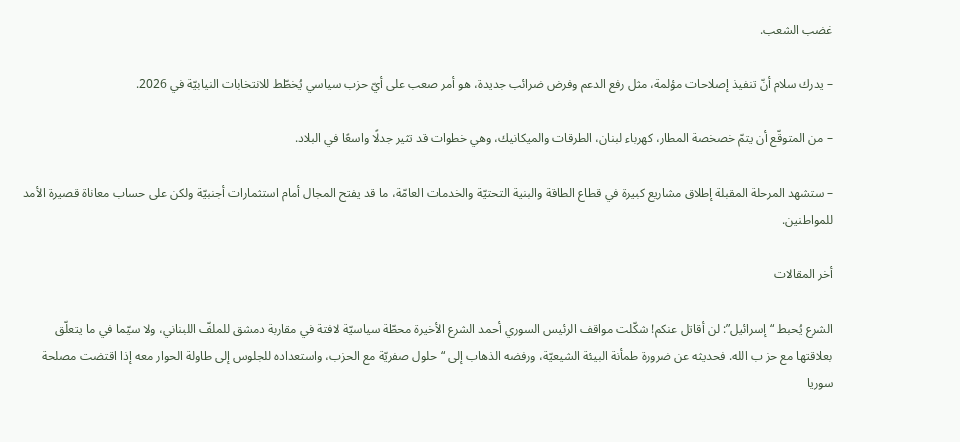غضب الشعب.

– يدرك سلام أنّ تنفيذ إصلاحات مؤلمة، مثل رفع الدعم وفرض ضرائب جديدة، هو أمر صعب على أيّ حزب سياسي يُخطّط للانتخابات النيابيّة في 2026.

– من المتوقّع أن يتمّ خصخصة المطار، كهرباء لبنان، الطرقات والميكانيك، وهي خطوات قد تثير جدلًا واسعًا في البلاد.

– ستشهد المرحلة المقبلة إطلاق مشاريع كبيرة في قطاع الطاقة والبنية التحتيّة والخدمات العامّة، ما قد يفتح المجال أمام استثمارات أجنبيّة ولكن على حساب معاناة قصيرة الأمد للمواطنين.

أخر المقالات

الشرع يُحبط “إسرائيل”: لن أقاتل عنكم! شكّلت مواقف الرئيس السوري أحمد الشرع الأخيرة محطّة سياسيّة لافتة في مقاربة دمشق للملفّ اللبناني، ولا سيّما في ما يتعلّق بعلاقتها مع حز ب الله. فحديثه عن ضرورة طمأنة البيئة الشيعيّة، ورفضه الذهاب إلى “حلول صفريّة مع الحزب، واستعداده للجلوس إلى طاولة الحوار معه إذا اقتضت مصلحة سوريا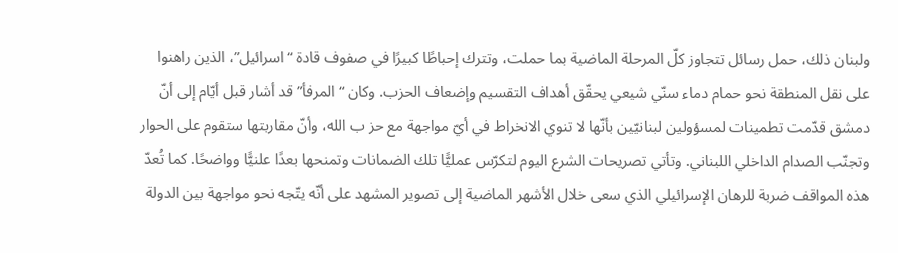ولبنان ذلك، حمل رسائل تتجاوز كلّ المرحلة الماضية بما حملت، وتترك إحباطًا كبيرًا في صفوف قادة “اسرائيل”، الذين راهنوا على نقل المنطقة نحو حمام دماء سنّي شيعي يحقّق أهداف التقسيم وإضعاف الحزب. وكان “المرفأ” قد أشار قبل أيّام إلى أنّ دمشق قدّمت تطمينات لمسؤولين لبنانيّين بأنّها لا تنوي الانخراط في أيّ مواجهة مع حز ب الله، وأنّ مقاربتها ستقوم على الحوار وتجنّب الصدام الداخلي اللبناني. وتأتي تصريحات الشرع اليوم لتكرّس عمليًّا تلك الضمانات وتمنحها بعدًا علنيًّا وواضحًا. كما تُعدّ هذه المواقف ضربة للرهان الإسرائيلي الذي سعى خلال الأشهر الماضية إلى تصوير المشهد على أنّه يتّجه نحو مواجهة بين الدولة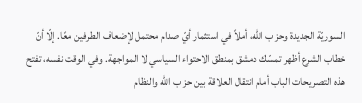السوريّة الجديدة وحز ب الله، أملاً في استثمار أيّ صدام محتمل لإضعاف الطرفين معًا. إلّا أنّ خطاب الشرع أظهر تمسّك دمشق بمنطق الاحتواء السياسي لا المواجهة. وفي الوقت نفسه، تفتح هذه التصريحات الباب أمام انتقال العلاقة بين حز ب الله والنظام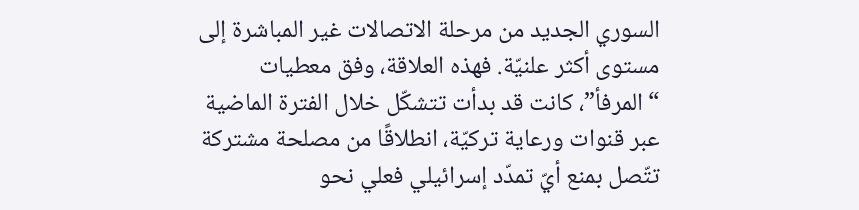السوري الجديد من مرحلة الاتصالات غير المباشرة إلى مستوى أكثر علنيّة. فهذه العلاقة، وفق معطيات “المرفأ”، كانت قد بدأت تتشكّل خلال الفترة الماضية عبر قنوات ورعاية تركيّة، انطلاقًا من مصلحة مشتركة تتّصل بمنع أيّ تمدّد إسرائيلي فعلي نحو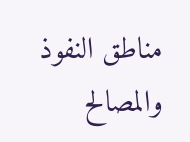مناطق النفوذ والمصالح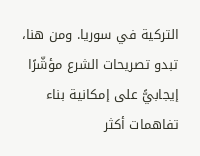التركية في سوريا. ومن هنا، تبدو تصريحات الشرع مؤشّرًا إيجابيًّ على إمكانية بناء تفاهمات أكثر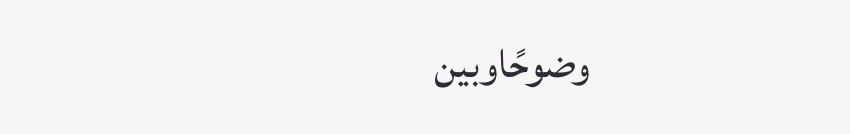وضوحًاوبين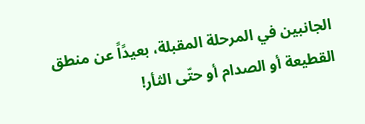الجانبين في المرحلة المقبلة، بعيدًاً عن منطق القطيعة أو الصدام أو حتّى الثأر!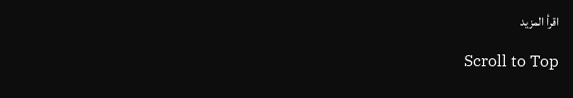اقرأ المزيد

Scroll to Top